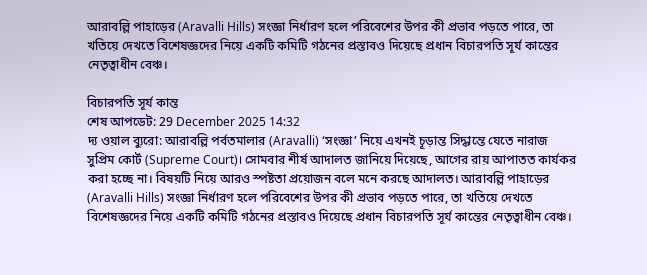আরাবল্লি পাহাড়ের (Aravalli Hills) সংজ্ঞা নির্ধারণ হলে পরিবেশের উপর কী প্রভাব পড়তে পারে, তা খতিয়ে দেখতে বিশেষজ্ঞদের নিয়ে একটি কমিটি গঠনের প্রস্তাবও দিয়েছে প্রধান বিচারপতি সূর্য কান্তের নেতৃত্বাধীন বেঞ্চ।

বিচারপতি সূর্য কান্ত
শেষ আপডেট: 29 December 2025 14:32
দ্য ওয়াল ব্যুরো: আরাবল্লি পর্বতমালার (Aravalli) ‘সংজ্ঞা’ নিয়ে এখনই চূড়ান্ত সিদ্ধান্তে যেতে নারাজ সুপ্রিম কোর্ট (Supreme Court)। সোমবার শীর্ষ আদালত জানিয়ে দিয়েছে, আগের রায় আপাতত কার্যকর করা হচ্ছে না। বিষয়টি নিয়ে আরও স্পষ্টতা প্রয়োজন বলে মনে করছে আদালত। আরাবল্লি পাহাড়ের (Aravalli Hills) সংজ্ঞা নির্ধারণ হলে পরিবেশের উপর কী প্রভাব পড়তে পারে, তা খতিয়ে দেখতে বিশেষজ্ঞদের নিয়ে একটি কমিটি গঠনের প্রস্তাবও দিয়েছে প্রধান বিচারপতি সূর্য কান্তের নেতৃত্বাধীন বেঞ্চ।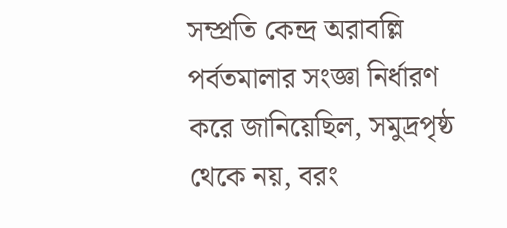সম্প্রতি কেন্দ্র অরাবল্লি পর্বতমালার সংজ্ঞা নির্ধারণ করে জানিয়েছিল, সমুদ্রপৃষ্ঠ থেকে নয়, বরং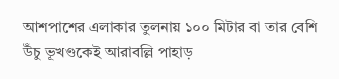আশপাশের এলাকার তুলনায় ১০০ মিটার বা তার বেশি উঁচু ভূখণ্ডকেই আরাবল্লি পাহাড়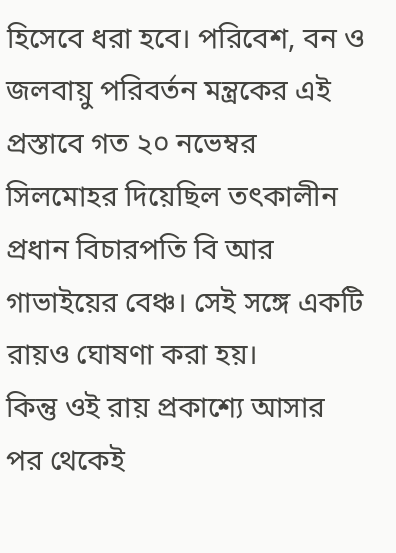হিসেবে ধরা হবে। পরিবেশ, বন ও জলবায়ু পরিবর্তন মন্ত্রকের এই প্রস্তাবে গত ২০ নভেম্বর সিলমোহর দিয়েছিল তৎকালীন প্রধান বিচারপতি বি আর গাভাইয়ের বেঞ্চ। সেই সঙ্গে একটি রায়ও ঘোষণা করা হয়।
কিন্তু ওই রায় প্রকাশ্যে আসার পর থেকেই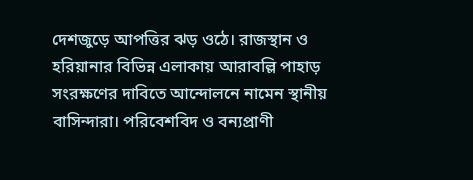দেশজুড়ে আপত্তির ঝড় ওঠে। রাজস্থান ও হরিয়ানার বিভিন্ন এলাকায় আরাবল্লি পাহাড় সংরক্ষণের দাবিতে আন্দোলনে নামেন স্থানীয় বাসিন্দারা। পরিবেশবিদ ও বন্যপ্রাণী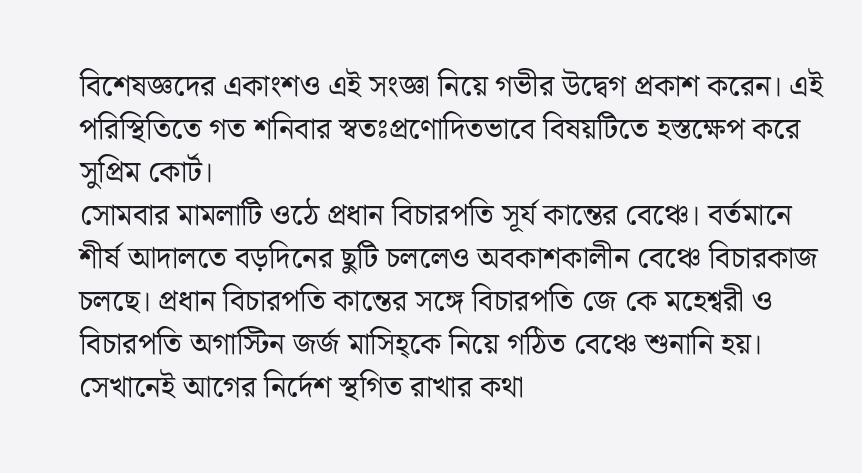বিশেষজ্ঞদের একাংশও এই সংজ্ঞা নিয়ে গভীর উদ্বেগ প্রকাশ করেন। এই পরিস্থিতিতে গত শনিবার স্বতঃপ্রণোদিতভাবে বিষয়টিতে হস্তক্ষেপ করে সুপ্রিম কোর্ট।
সোমবার মামলাটি ওঠে প্রধান বিচারপতি সূর্য কান্তের বেঞ্চে। বর্তমানে শীর্ষ আদালতে বড়দিনের ছুটি চললেও অবকাশকালীন বেঞ্চে বিচারকাজ চলছে। প্রধান বিচারপতি কান্তের সঙ্গে বিচারপতি জে কে মহেশ্বরী ও বিচারপতি অগাস্টিন জর্জ মাসিহ্কে নিয়ে গঠিত বেঞ্চে শুনানি হয়। সেখানেই আগের নির্দেশ স্থগিত রাখার কথা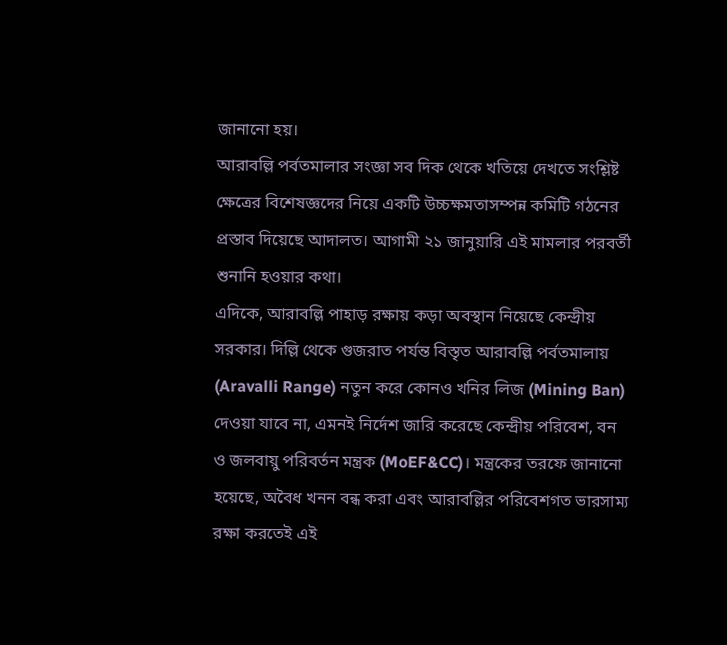জানানো হয়।
আরাবল্লি পর্বতমালার সংজ্ঞা সব দিক থেকে খতিয়ে দেখতে সংশ্লিষ্ট ক্ষেত্রের বিশেষজ্ঞদের নিয়ে একটি উচ্চক্ষমতাসম্পন্ন কমিটি গঠনের প্রস্তাব দিয়েছে আদালত। আগামী ২১ জানুয়ারি এই মামলার পরবর্তী শুনানি হওয়ার কথা।
এদিকে, আরাবল্লি পাহাড় রক্ষায় কড়া অবস্থান নিয়েছে কেন্দ্রীয় সরকার। দিল্লি থেকে গুজরাত পর্যন্ত বিস্তৃত আরাবল্লি পর্বতমালায় (Aravalli Range) নতুন করে কোনও খনির লিজ (Mining Ban) দেওয়া যাবে না, এমনই নির্দেশ জারি করেছে কেন্দ্রীয় পরিবেশ, বন ও জলবায়ু পরিবর্তন মন্ত্রক (MoEF&CC)। মন্ত্রকের তরফে জানানো হয়েছে, অবৈধ খনন বন্ধ করা এবং আরাবল্লির পরিবেশগত ভারসাম্য রক্ষা করতেই এই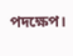পদক্ষেপ।